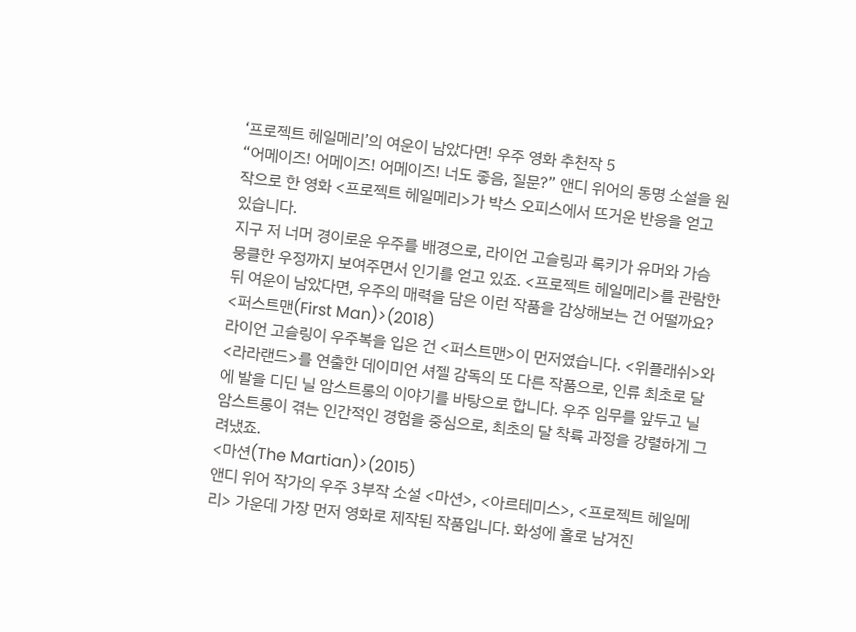‘프로젝트 헤일메리’의 여운이 남았다면! 우주 영화 추천작 5
“어메이즈! 어메이즈! 어메이즈! 너도 좋음, 질문?” 앤디 위어의 동명 소설을 원작으로 한 영화 <프로젝트 헤일메리>가 박스 오피스에서 뜨거운 반응을 얻고 있습니다.
지구 저 너머 경이로운 우주를 배경으로, 라이언 고슬링과 록키가 유머와 가슴 뭉클한 우정까지 보여주면서 인기를 얻고 있죠. <프로젝트 헤일메리>를 관람한 뒤 여운이 남았다면, 우주의 매력을 담은 이런 작품을 감상해보는 건 어떨까요?
<퍼스트맨(First Man)>(2018)
라이언 고슬링이 우주복을 입은 건 <퍼스트맨>이 먼저였습니다. <위플래쉬>와 <라라랜드>를 연출한 데이미언 셔젤 감독의 또 다른 작품으로, 인류 최초로 달에 발을 디딘 닐 암스트롱의 이야기를 바탕으로 합니다. 우주 임무를 앞두고 닐 암스트롱이 겪는 인간적인 경험을 중심으로, 최초의 달 착륙 과정을 강렬하게 그려냈죠.
<마션(The Martian)>(2015)
앤디 위어 작가의 우주 3부작 소설 <마션>, <아르테미스>, <프로젝트 헤일메리> 가운데 가장 먼저 영화로 제작된 작품입니다. 화성에 홀로 남겨진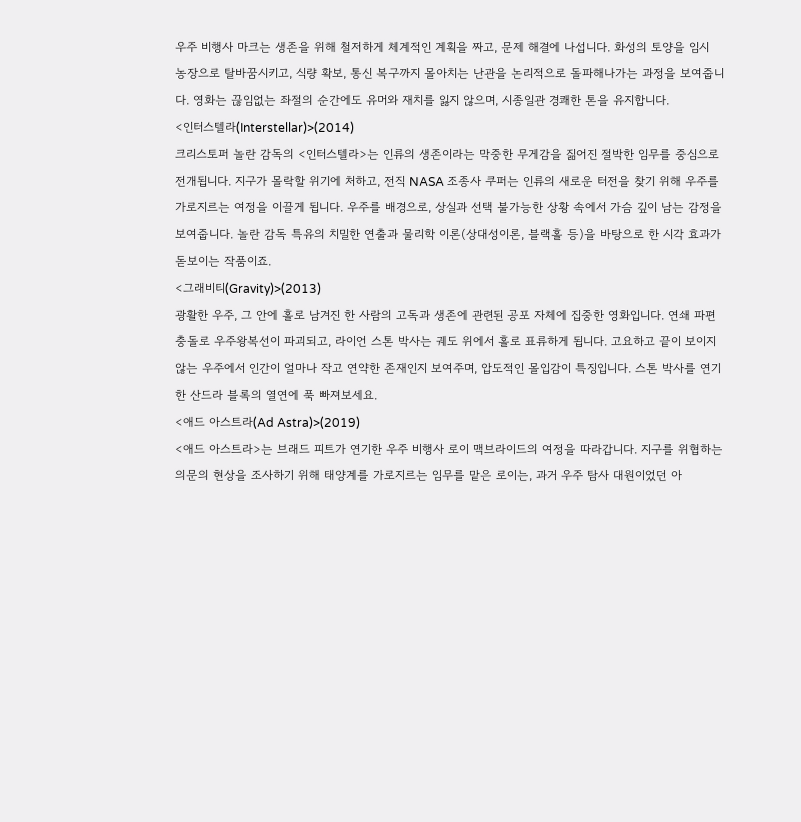우주 비행사 마크는 생존을 위해 철저하게 체계적인 계획을 짜고, 문제 해결에 나섭니다. 화성의 토양을 임시 농장으로 탈바꿈시키고, 식량 확보, 통신 복구까지 몰아치는 난관을 논리적으로 돌파해나가는 과정을 보여줍니다. 영화는 끊임없는 좌절의 순간에도 유머와 재치를 잃지 않으며, 시종일관 경쾌한 톤을 유지합니다.
<인터스텔라(Interstellar)>(2014)
크리스토퍼 놀란 감독의 <인터스텔라>는 인류의 생존이라는 막중한 무게감을 짊어진 절박한 임무를 중심으로 전개됩니다. 지구가 몰락할 위기에 처하고, 전직 NASA 조종사 쿠퍼는 인류의 새로운 터전을 찾기 위해 우주를 가로지르는 여정을 이끌게 됩니다. 우주를 배경으로, 상실과 선택 불가능한 상황 속에서 가슴 깊이 남는 감정을 보여줍니다. 놀란 감독 특유의 치밀한 연출과 물리학 이론(상대성이론, 블랙홀 등)을 바탕으로 한 시각 효과가 돋보이는 작품이죠.
<그래비티(Gravity)>(2013)
광활한 우주, 그 안에 홀로 남겨진 한 사람의 고독과 생존에 관련된 공포 자체에 집중한 영화입니다. 연쇄 파편 충돌로 우주왕복선이 파괴되고, 라이언 스톤 박사는 궤도 위에서 홀로 표류하게 됩니다. 고요하고 끝이 보이지 않는 우주에서 인간이 얼마나 작고 연약한 존재인지 보여주며, 압도적인 몰입감이 특징입니다. 스톤 박사를 연기한 산드라 블록의 열연에 푹 빠져보세요.
<애드 아스트라(Ad Astra)>(2019)
<애드 아스트라>는 브래드 피트가 연기한 우주 비행사 로이 맥브라이드의 여정을 따라갑니다. 지구를 위협하는 의문의 현상을 조사하기 위해 태양계를 가로지르는 임무를 맡은 로이는, 과거 우주 탐사 대원이었던 아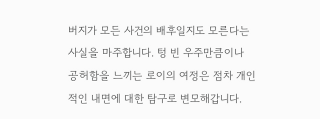버지가 모든 사건의 배후일지도 모른다는 사실을 마주합니다. 텅 빈 우주만큼이나 공허함을 느끼는 로이의 여정은 점차 개인적인 내면에 대한 탐구로 변모해갑니다.